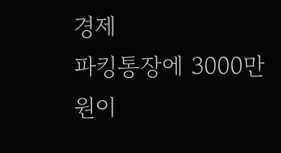경제
파킹통장에 3000만원이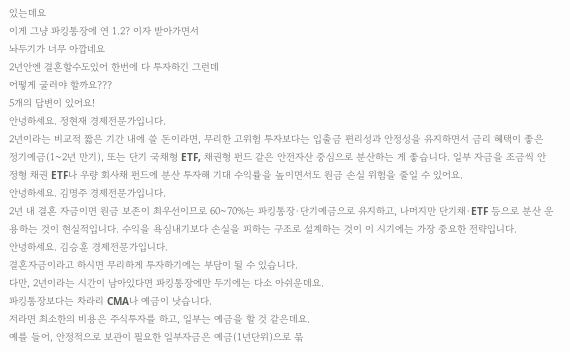있는데요
이게 그냥 파킹통장에 연 1.2? 이자 받아가면서
놔두기가 너무 아깝네요
2년안엔 결혼할수도있어 한번에 다 투자하긴 그런데
어떻게 굴러야 할까요???
5개의 답변이 있어요!
안녕하세요. 정현재 경제전문가입니다.
2년이라는 비교적 짧은 기간 내에 쓸 돈이라면, 무리한 고위험 투자보다는 입출금 편리성과 안정성을 유지하면서 금리 혜택이 좋은 정기예금(1~2년 만기), 또는 단기 국채형 ETF, 채권형 펀드 같은 안전자산 중심으로 분산하는 게 좋습니다. 일부 자금을 조금씩 안정형 채권 ETF나 우량 회사채 펀드에 분산 투자해 기대 수익률을 높이면서도 원금 손실 위험을 줄일 수 있어요.
안녕하세요. 김명주 경제전문가입니다.
2년 내 결혼 자금이면 원금 보존이 최우선이므로 60~70%는 파킹통장·단기예금으로 유지하고, 나머지만 단기채·ETF 등으로 분산 운용하는 것이 현실적입니다. 수익을 욕심내기보다 손실을 피하는 구조로 설계하는 것이 이 시기에는 가장 중요한 전략입니다.
안녕하세요. 김승훈 경제전문가입니다.
결혼자금이라고 하시면 무리하게 투자하기에는 부담이 될 수 있습니다.
다만, 2년이라는 시간이 남아있다면 파킹통장에만 두기에는 다소 아쉬운데요.
파킹통장보다는 차라리 CMA나 예금이 낫습니다.
저라면 최소한의 비용은 주식투자를 하고, 일부는 예금을 할 것 같은데요.
예를 들어, 안정적으로 보관이 필요한 일부자금은 예금(1년단위)으로 묶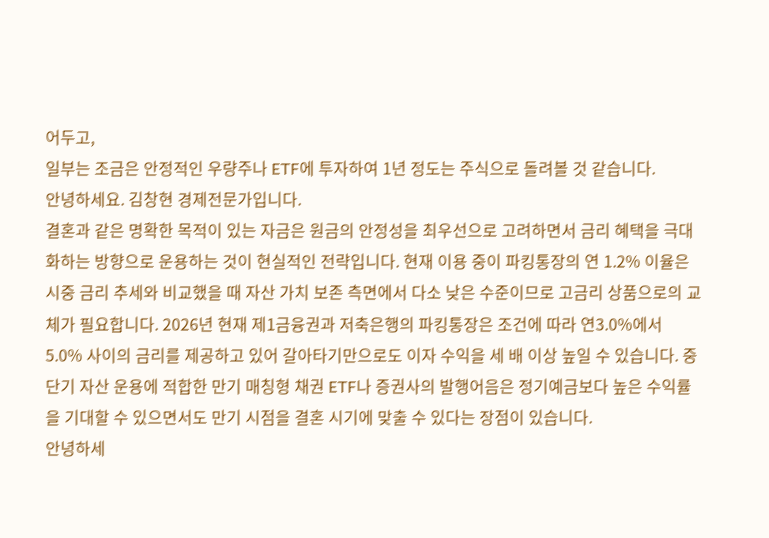어두고,
일부는 조금은 안정적인 우량주나 ETF에 투자하여 1년 정도는 주식으로 돌려볼 것 같습니다.
안녕하세요. 김창현 경제전문가입니다.
결혼과 같은 명확한 목적이 있는 자금은 원금의 안정성을 최우선으로 고려하면서 금리 혜택을 극대화하는 방향으로 운용하는 것이 현실적인 전략입니다. 현재 이용 중이 파킹통장의 연 1.2% 이율은 시중 금리 추세와 비교했을 때 자산 가치 보존 측면에서 다소 낮은 수준이므로 고금리 상품으로의 교체가 필요합니다. 2026년 현재 제1금융권과 저축은행의 파킹통장은 조건에 따라 연3.0%에서 5.0% 사이의 금리를 제공하고 있어 갈아타기만으로도 이자 수익을 세 배 이상 높일 수 있습니다. 중단기 자산 운용에 적합한 만기 매칭형 채권 ETF나 증권사의 발행어음은 정기예금보다 높은 수익률을 기대할 수 있으면서도 만기 시점을 결혼 시기에 맞출 수 있다는 장점이 있습니다.
안녕하세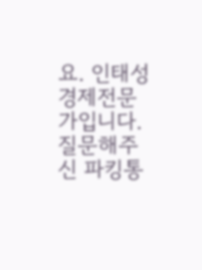요. 인태성 경제전문가입니다.
질문해주신 파킹통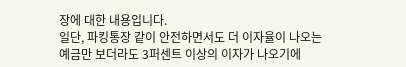장에 대한 내용입니다.
일단, 파킹통장 같이 안전하면서도 더 이자율이 나오는
예금만 보더라도 3퍼센트 이상의 이자가 나오기에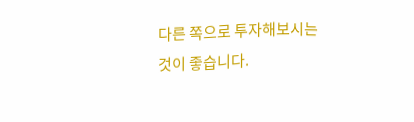다른 쪽으로 투자해보시는 것이 좋습니다.